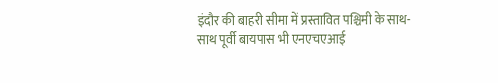इंदौर की बाहरी सीमा में प्रस्तावित पश्चिमी के साथ-साथ पूर्वी बायपास भी एनएचएआई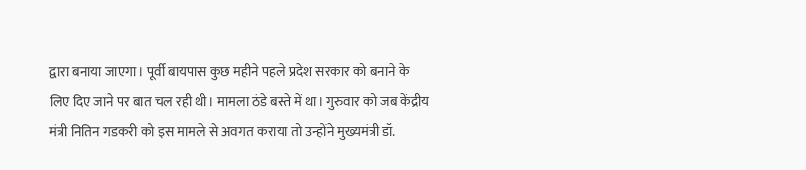द्वारा बनाया जाएगा। पूर्वी बायपास कुछ महीने पहले प्रदेश सरकार को बनाने के लिए दिए जाने पर बात चल रही थी। मामला ठंडे बस्ते में था। गुरुवार को जब केंद्रीय मंत्री नितिन गडकरी को इस मामले से अवगत कराया तो उन्होंने मुख्यमंत्री डॉ.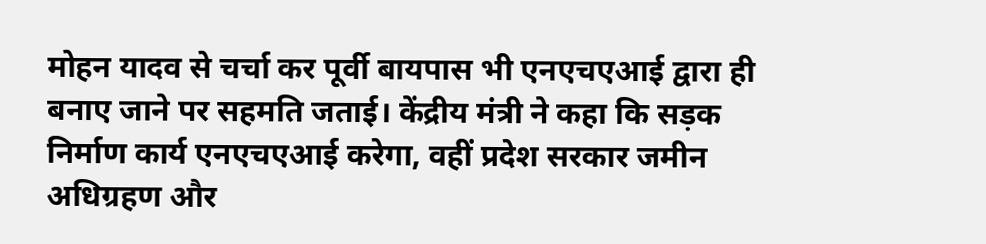मोहन यादव से चर्चा कर पूर्वी बायपास भी एनएचएआई द्वारा ही बनाए जाने पर सहमति जताई। केंद्रीय मंत्री ने कहा कि सड़क निर्माण कार्य एनएचएआई करेगा, वहीं प्रदेश सरकार जमीन अधिग्रहण और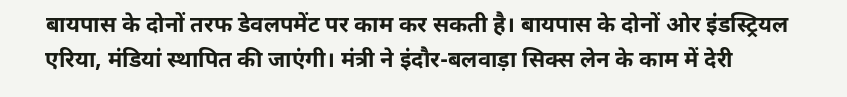बायपास के दोनों तरफ डेवलपमेंट पर काम कर सकती है। बायपास के दोनों ओर इंडस्ट्रियल एरिया, मंडियां स्थापित की जाएंगी। मंत्री ने इंदौर-बलवाड़ा सिक्स लेन के काम में देरी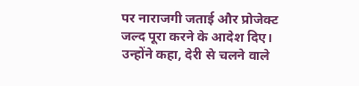पर नाराजगी जताई और प्रोजेक्ट जल्द पूरा करने के आदेश दिए। उन्होंने कहा, देरी से चलने वाले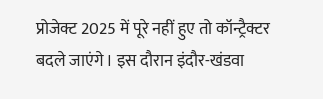प्रोजेक्ट 2025 में पूरे नहीं हुए तो कॉन्ट्रैक्टर बदले जाएंगे। इस दौरान इंदौर-खंडवा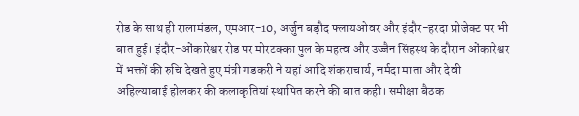रोड के साथ ही रालामंडल, एमआर-10, अर्जुन बड़ौद फ्लायओवर और इंदौर-हरदा प्रोजेक्ट पर भी बात हुई। इंदौर-ओंकारेश्वर रोड पर मोरटक्का पुल के महत्व और उज्जैन सिंहस्थ के दौरान ओंकारेश्वर में भक्तों की रुचि देखते हुए मंत्री गडकरी ने यहां आदि शंकराचार्य, नर्मदा माता और देवी अहिल्याबाई होलकर की कलाकृतियां स्थापित करने की बात कही। समीक्षा बैठक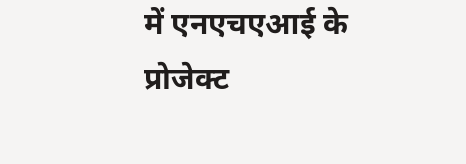में एनएचएआई के प्रोजेक्ट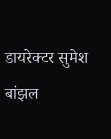डायरेक्टर सुमेश बांझल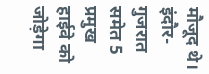मौजूद थे। इंदौर-गुजरात समेत 5 प्रमुख हाईवे को जोड़ेगा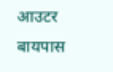आउटर बायपास